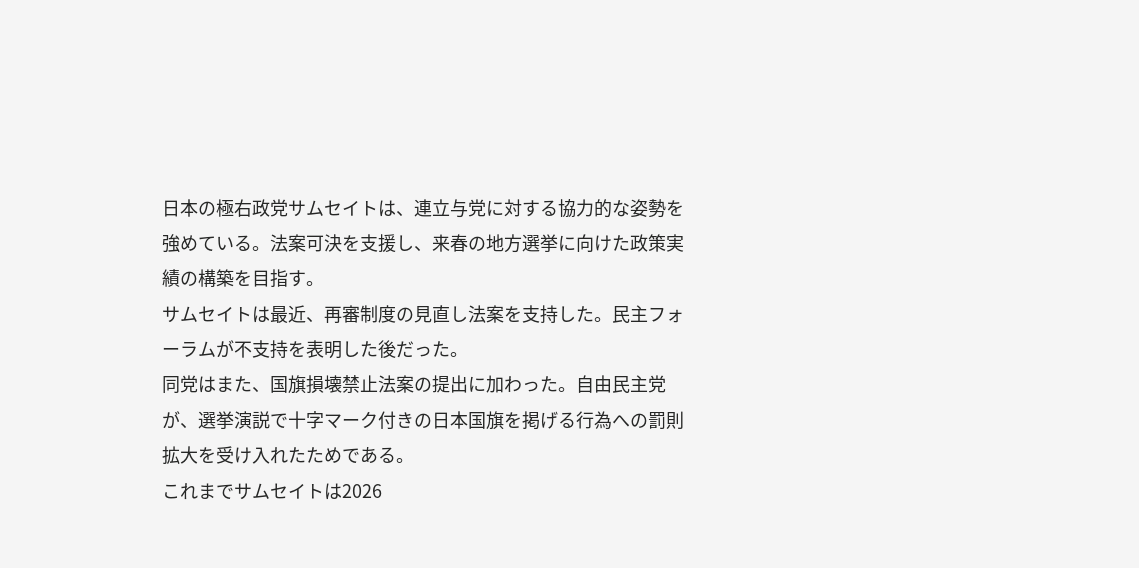日本の極右政党サムセイトは、連立与党に対する協力的な姿勢を強めている。法案可決を支援し、来春の地方選挙に向けた政策実績の構築を目指す。
サムセイトは最近、再審制度の見直し法案を支持した。民主フォーラムが不支持を表明した後だった。
同党はまた、国旗損壊禁止法案の提出に加わった。自由民主党が、選挙演説で十字マーク付きの日本国旗を掲げる行為への罰則拡大を受け入れたためである。
これまでサムセイトは2026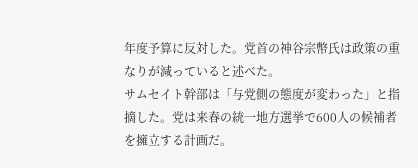年度予算に反対した。党首の神谷宗幣氏は政策の重なりが減っていると述べた。
サムセイト幹部は「与党側の態度が変わった」と指摘した。党は来春の統一地方選挙で600人の候補者を擁立する計画だ。